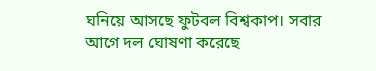ঘনিয়ে আসছে ফুটবল বিশ্বকাপ। সবার আগে দল ঘোষণা করেছে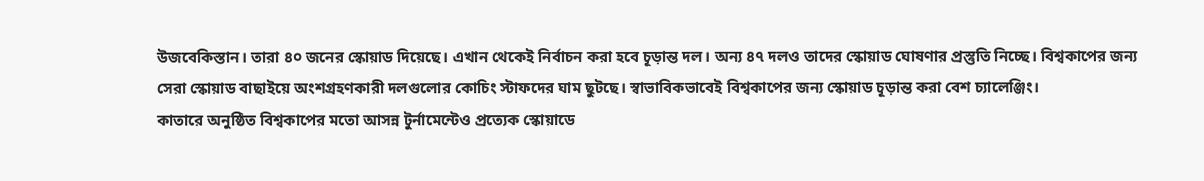উজবেকিস্তান। তারা ৪০ জনের স্কোয়াড দিয়েছে। এখান থেকেই নির্বাচন করা হবে চূড়ান্ত দল। অন্য ৪৭ দলও তাদের স্কোয়াড ঘোষণার প্রস্তুতি নিচ্ছে। বিশ্বকাপের জন্য সেরা স্কোয়াড বাছাইয়ে অংশগ্রহণকারী দলগুলোর কোচিং স্টাফদের ঘাম ছুটছে। স্বাভাবিকভাবেই বিশ্বকাপের জন্য স্কোয়াড চূড়ান্ত করা বেশ চ্যালেঞ্জিং।
কাতারে অনুষ্ঠিত বিশ্বকাপের মতো আসন্ন টুর্নামেন্টেও প্রত্যেক স্কোয়াডে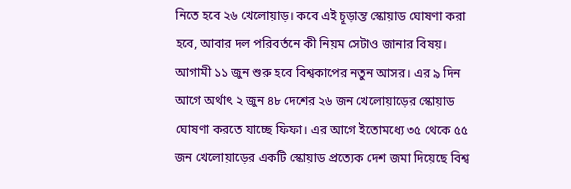নিতে হবে ২৬ খেলোয়াড়। কবে এই চূড়ান্ত স্কোয়াড ঘোষণা করা হবে, আবার দল পরিবর্তনে কী নিয়ম সেটাও জানার বিষয়।
আগামী ১১ জুন শুরু হবে বিশ্বকাপের নতুন আসর। এর ৯ দিন আগে অর্থাৎ ২ জুন ৪৮ দেশের ২৬ জন খেলোয়াড়ের স্কোয়াড ঘোষণা করতে যাচ্ছে ফিফা। এর আগে ইতোমধ্যে ৩৫ থেকে ৫৫ জন খেলোয়াড়ের একটি স্কোয়াড প্রত্যেক দেশ জমা দিয়েছে বিশ্ব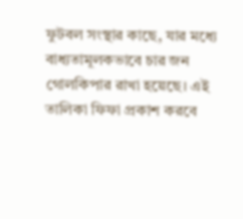ফুটবল সংস্থার কাছে, যার মধ্যে বাধ্যতামূলকভাবে চার জন গোলকিপার রাখা হয়েছে। এই তালিকা ফিফা প্রকাশ করবে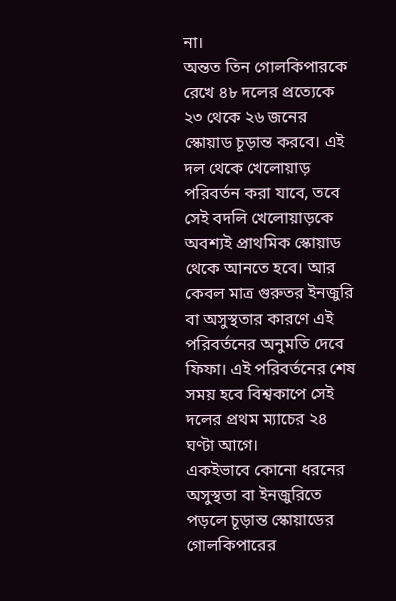না।
অন্তত তিন গোলকিপারকে রেখে ৪৮ দলের প্রত্যেকে ২৩ থেকে ২৬ জনের স্কোয়াড চূড়ান্ত করবে। এই দল থেকে খেলোয়াড় পরিবর্তন করা যাবে, তবে সেই বদলি খেলোয়াড়কে অবশ্যই প্রাথমিক স্কোয়াড থেকে আনতে হবে। আর কেবল মাত্র গুরুতর ইনজুরি বা অসুস্থতার কারণে এই পরিবর্তনের অনুমতি দেবে ফিফা। এই পরিবর্তনের শেষ সময় হবে বিশ্বকাপে সেই দলের প্রথম ম্যাচের ২৪ ঘণ্টা আগে।
একইভাবে কোনো ধরনের অসুস্থতা বা ইনজুরিতে পড়লে চূড়ান্ত স্কোয়াডের গোলকিপারের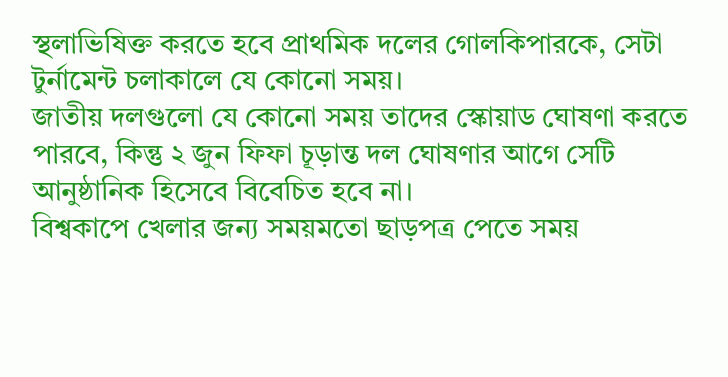স্থলাভিষিক্ত করতে হবে প্রাথমিক দলের গোলকিপারকে, সেটা টুর্নামেন্ট চলাকালে যে কোনো সময়।
জাতীয় দলগুলো যে কোনো সময় তাদের স্কোয়াড ঘোষণা করতে পারবে, কিন্তু ২ জুন ফিফা চূড়ান্ত দল ঘোষণার আগে সেটি আনুষ্ঠানিক হিসেবে বিবেচিত হবে না।
বিশ্বকাপে খেলার জন্য সময়মতো ছাড়পত্র পেতে সময়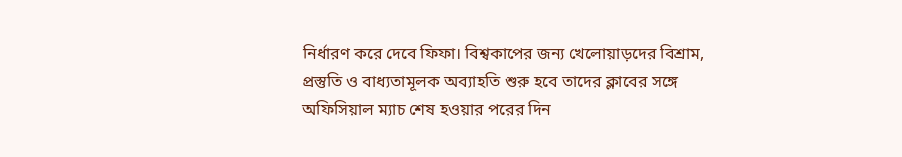নির্ধারণ করে দেবে ফিফা। বিশ্বকাপের জন্য খেলোয়াড়দের বিশ্রাম, প্রস্তুতি ও বাধ্যতামূলক অব্যাহতি শুরু হবে তাদের ক্লাবের সঙ্গে অফিসিয়াল ম্যাচ শেষ হওয়ার পরের দিন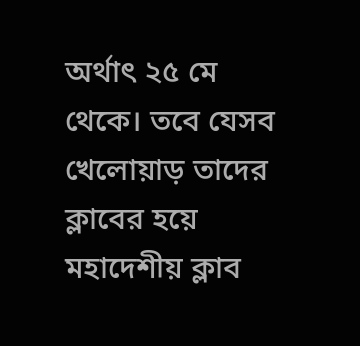অর্থাৎ ২৫ মে থেকে। তবে যেসব খেলোয়াড় তাদের ক্লাবের হয়ে মহাদেশীয় ক্লাব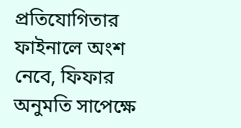প্রতিযোগিতার ফাইনালে অংশ নেবে, ফিফার অনুমতি সাপেক্ষে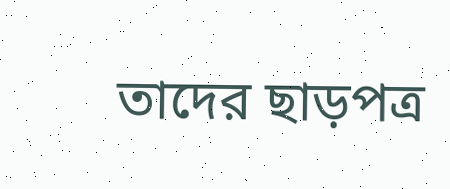তাদের ছাড়পত্র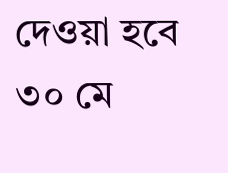দেওয়া হবে ৩০ মে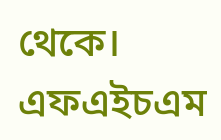থেকে।
এফএইচএম